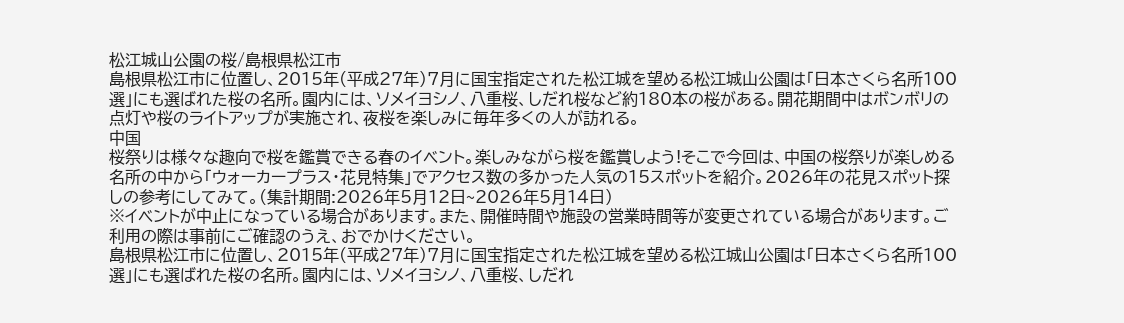松江城山公園の桜/島根県松江市
島根県松江市に位置し、2015年(平成27年)7月に国宝指定された松江城を望める松江城山公園は「日本さくら名所100選」にも選ばれた桜の名所。園内には、ソメイヨシノ、八重桜、しだれ桜など約180本の桜がある。開花期間中はボンボリの点灯や桜のライトアップが実施され、夜桜を楽しみに毎年多くの人が訪れる。
中国
桜祭りは様々な趣向で桜を鑑賞できる春のイベント。楽しみながら桜を鑑賞しよう!そこで今回は、中国の桜祭りが楽しめる名所の中から「ウォーカープラス・花見特集」でアクセス数の多かった人気の15スポットを紹介。2026年の花見スポット探しの参考にしてみて。(集計期間:2026年5月12日~2026年5月14日)
※イベントが中止になっている場合があります。また、開催時間や施設の営業時間等が変更されている場合があります。ご利用の際は事前にご確認のうえ、おでかけください。
島根県松江市に位置し、2015年(平成27年)7月に国宝指定された松江城を望める松江城山公園は「日本さくら名所100選」にも選ばれた桜の名所。園内には、ソメイヨシノ、八重桜、しだれ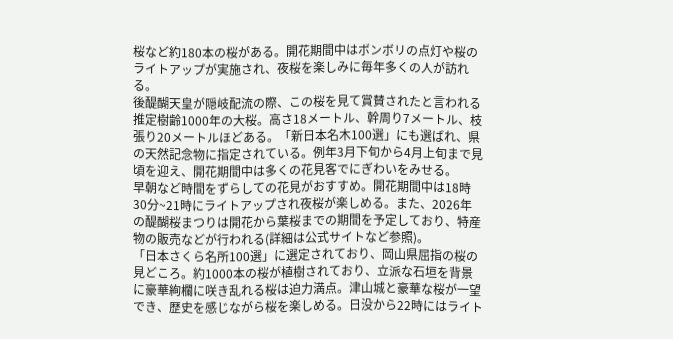桜など約180本の桜がある。開花期間中はボンボリの点灯や桜のライトアップが実施され、夜桜を楽しみに毎年多くの人が訪れる。
後醍醐天皇が隠岐配流の際、この桜を見て賞賛されたと言われる推定樹齢1000年の大桜。高さ18メートル、幹周り7メートル、枝張り20メートルほどある。「新日本名木100選」にも選ばれ、県の天然記念物に指定されている。例年3月下旬から4月上旬まで見頃を迎え、開花期間中は多くの花見客でにぎわいをみせる。
早朝など時間をずらしての花見がおすすめ。開花期間中は18時30分~21時にライトアップされ夜桜が楽しめる。また、2026年の醍醐桜まつりは開花から葉桜までの期間を予定しており、特産物の販売などが行われる(詳細は公式サイトなど参照)。
「日本さくら名所100選」に選定されており、岡山県屈指の桜の見どころ。約1000本の桜が植樹されており、立派な石垣を背景に豪華絢欄に咲き乱れる桜は迫力満点。津山城と豪華な桜が一望でき、歴史を感じながら桜を楽しめる。日没から22時にはライト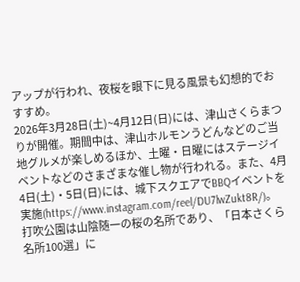アップが行われ、夜桜を眼下に見る風景も幻想的でおすすめ。
2026年3月28日(土)~4月12日(日)には、津山さくらまつりが開催。期間中は、津山ホルモンうどんなどのご当地グルメが楽しめるほか、土曜・日曜にはステージイベントなどのさまざまな催し物が行われる。また、4月4日(土)・5日(日)には、城下スクエアでBBQイベントを実施(https://www.instagram.com/reel/DU7lwZukt8R/)。
打吹公園は山陰随一の桜の名所であり、「日本さくら名所100選」に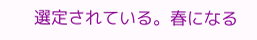選定されている。春になる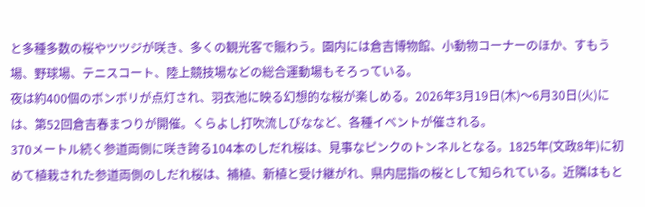と多種多数の桜やツツジが咲き、多くの観光客で賑わう。園内には倉吉博物館、小動物コーナーのほか、すもう場、野球場、テニスコート、陸上競技場などの総合運動場もそろっている。
夜は約400個のボンボリが点灯され、羽衣池に映る幻想的な桜が楽しめる。2026年3月19日(木)〜6月30日(火)には、第52回倉吉春まつりが開催。くらよし打吹流しびななど、各種イベントが催される。
370メートル続く参道両側に咲き誇る104本のしだれ桜は、見事なピンクのトンネルとなる。1825年(文政8年)に初めて植栽された参道両側のしだれ桜は、補植、新植と受け継がれ、県内屈指の桜として知られている。近隣はもと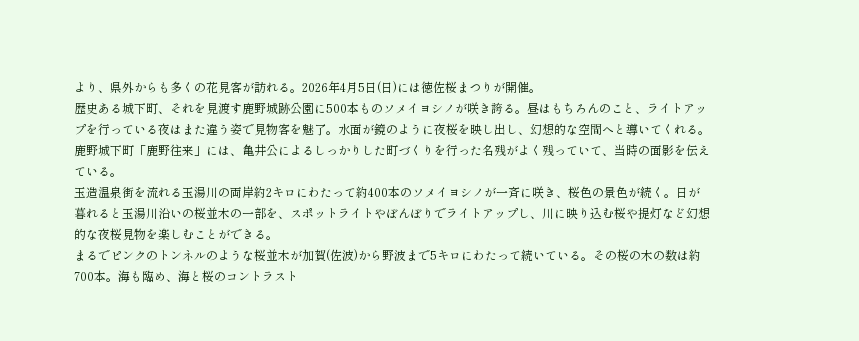より、県外からも多くの花見客が訪れる。2026年4月5日(日)には徳佐桜まつりが開催。
歴史ある城下町、それを見渡す鹿野城跡公園に500本ものソメイヨシノが咲き誇る。昼はもちろんのこと、ライトアップを行っている夜はまた違う姿で見物客を魅了。水面が鏡のように夜桜を映し出し、幻想的な空間へと導いてくれる。鹿野城下町「鹿野往来」には、亀井公によるしっかりした町づくりを行った名残がよく残っていて、当時の面影を伝えている。
玉造温泉街を流れる玉湯川の両岸約2キロにわたって約400本のソメイヨシノが一斉に咲き、桜色の景色が続く。日が暮れると玉湯川沿いの桜並木の一部を、スポットライトやぼんぼりでライトアップし、川に映り込む桜や提灯など幻想的な夜桜見物を楽しむことができる。
まるでピンクのトンネルのような桜並木が加賀(佐波)から野波まで5キロにわたって続いている。その桜の木の数は約700本。海も臨め、海と桜のコントラスト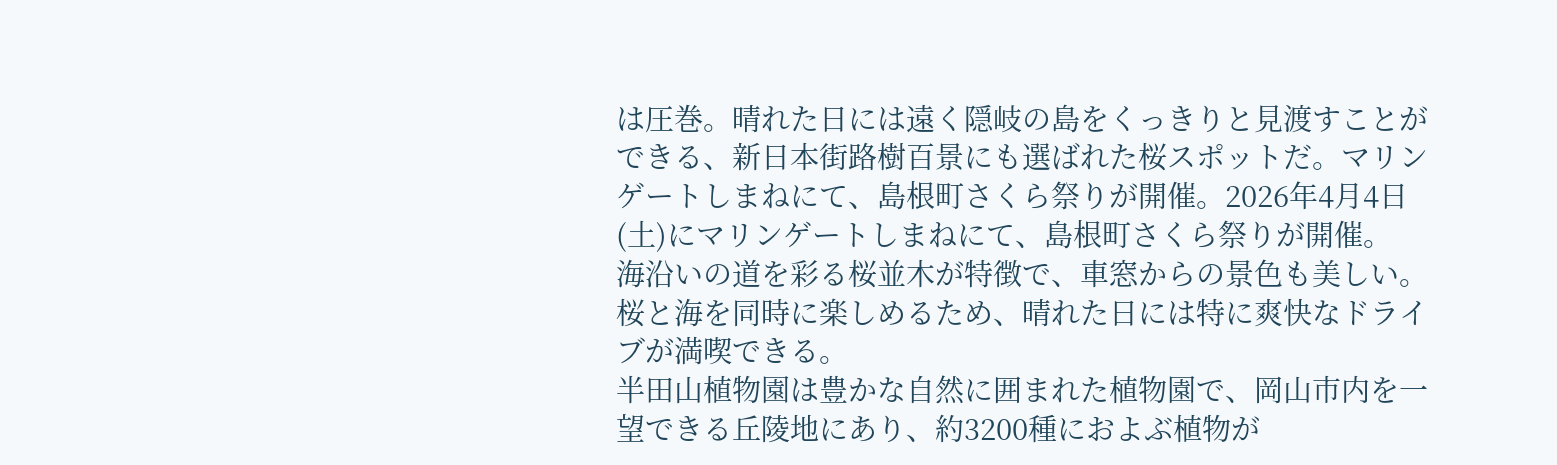は圧巻。晴れた日には遠く隠岐の島をくっきりと見渡すことができる、新日本街路樹百景にも選ばれた桜スポットだ。マリンゲートしまねにて、島根町さくら祭りが開催。2026年4月4日(土)にマリンゲートしまねにて、島根町さくら祭りが開催。
海沿いの道を彩る桜並木が特徴で、車窓からの景色も美しい。桜と海を同時に楽しめるため、晴れた日には特に爽快なドライブが満喫できる。
半田山植物園は豊かな自然に囲まれた植物園で、岡山市内を一望できる丘陵地にあり、約3200種におよぶ植物が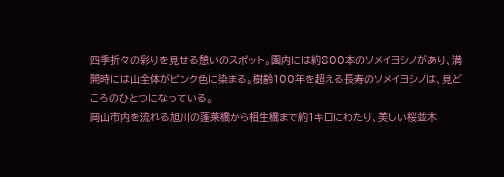四季折々の彩りを見せる憩いのスポット。園内には約800本のソメイヨシノがあり、満開時には山全体がピンク色に染まる。樹齢100年を超える長寿のソメイヨシノは、見どころのひとつになっている。
岡山市内を流れる旭川の蓬莱橋から相生橋まで約1キロにわたり、美しい桜並木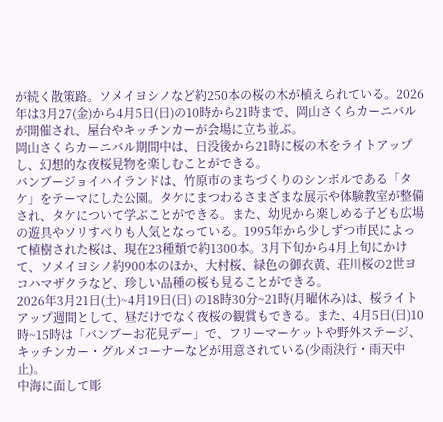が続く散策路。ソメイヨシノなど約250本の桜の木が植えられている。2026年は3月27(金)から4月5日(日)の10時から21時まで、岡山さくらカーニバルが開催され、屋台やキッチンカーが会場に立ち並ぶ。
岡山さくらカーニバル期間中は、日没後から21時に桜の木をライトアップし、幻想的な夜桜見物を楽しむことができる。
バンブージョイハイランドは、竹原市のまちづくりのシンボルである「タケ」をテーマにした公園。タケにまつわるさまざまな展示や体験教室が整備され、タケについて学ぶことができる。また、幼児から楽しめる子ども広場の遊具やソリすべりも人気となっている。1995年から少しずつ市民によって植樹された桜は、現在23種類で約1300本。3月下旬から4月上旬にかけて、ソメイヨシノ約900本のほか、大村桜、緑色の御衣黄、荘川桜の2世ヨコハマザクラなど、珍しい品種の桜も見ることができる。
2026年3月21日(土)~4月19日(日) の18時30分~21時(月曜休み)は、桜ライトアップ週間として、昼だけでなく夜桜の観賞もできる。また、4月5日(日)10時~15時は「バンブーお花見デー」で、フリーマーケットや野外ステージ、キッチンカー・グルメコーナーなどが用意されている(少雨決行・雨天中止)。
中海に面して彫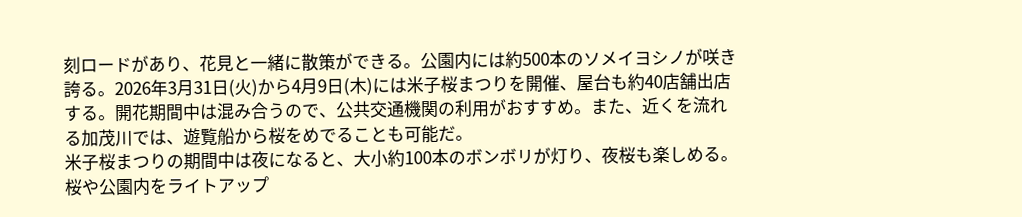刻ロードがあり、花見と一緒に散策ができる。公園内には約500本のソメイヨシノが咲き誇る。2026年3月31日(火)から4月9日(木)には米子桜まつりを開催、屋台も約40店舗出店する。開花期間中は混み合うので、公共交通機関の利用がおすすめ。また、近くを流れる加茂川では、遊覧船から桜をめでることも可能だ。
米子桜まつりの期間中は夜になると、大小約100本のボンボリが灯り、夜桜も楽しめる。桜や公園内をライトアップ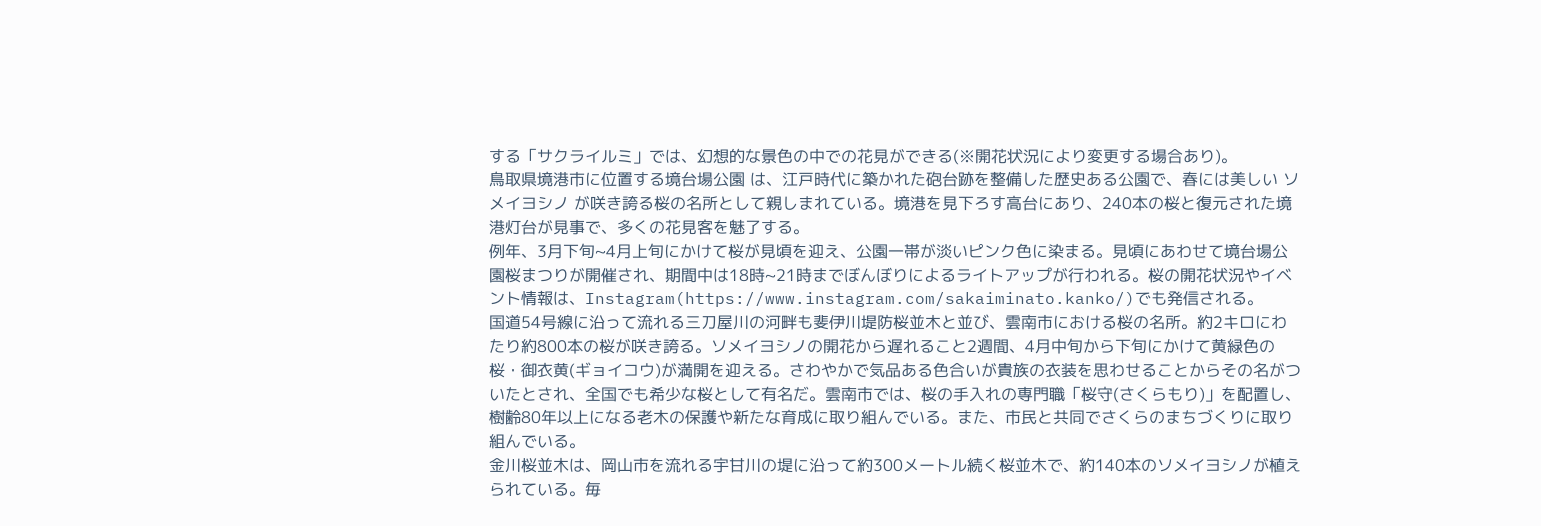する「サクライルミ」では、幻想的な景色の中での花見ができる(※開花状況により変更する場合あり)。
鳥取県境港市に位置する境台場公園 は、江戸時代に築かれた砲台跡を整備した歴史ある公園で、春には美しい ソメイヨシノ が咲き誇る桜の名所として親しまれている。境港を見下ろす高台にあり、240本の桜と復元された境港灯台が見事で、多くの花見客を魅了する。
例年、3月下旬~4月上旬にかけて桜が見頃を迎え、公園一帯が淡いピンク色に染まる。見頃にあわせて境台場公園桜まつりが開催され、期間中は18時~21時までぼんぼりによるライトアップが行われる。桜の開花状況やイベント情報は、Instagram(https://www.instagram.com/sakaiminato.kanko/)でも発信される。
国道54号線に沿って流れる三刀屋川の河畔も斐伊川堤防桜並木と並び、雲南市における桜の名所。約2キロにわたり約800本の桜が咲き誇る。ソメイヨシノの開花から遅れること2週間、4月中旬から下旬にかけて黄緑色の桜・御衣黄(ギョイコウ)が満開を迎える。さわやかで気品ある色合いが貴族の衣装を思わせることからその名がついたとされ、全国でも希少な桜として有名だ。雲南市では、桜の手入れの専門職「桜守(さくらもり)」を配置し、樹齢80年以上になる老木の保護や新たな育成に取り組んでいる。また、市民と共同でさくらのまちづくりに取り組んでいる。
金川桜並木は、岡山市を流れる宇甘川の堤に沿って約300メートル続く桜並木で、約140本のソメイヨシノが植えられている。毎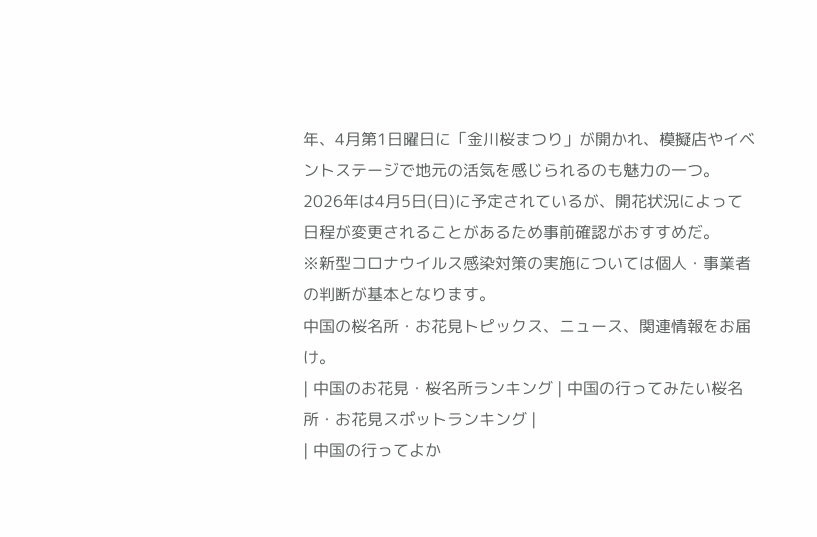年、4月第1日曜日に「金川桜まつり」が開かれ、模擬店やイベントステージで地元の活気を感じられるのも魅力の一つ。2026年は4月5日(日)に予定されているが、開花状況によって日程が変更されることがあるため事前確認がおすすめだ。
※新型コロナウイルス感染対策の実施については個人・事業者の判断が基本となります。
中国の桜名所・お花見トピックス、ニュース、関連情報をお届け。
| 中国のお花見・桜名所ランキング | 中国の行ってみたい桜名所・お花見スポットランキング |
| 中国の行ってよか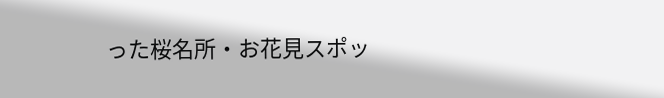った桜名所・お花見スポッ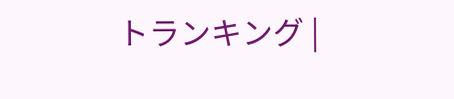トランキング |